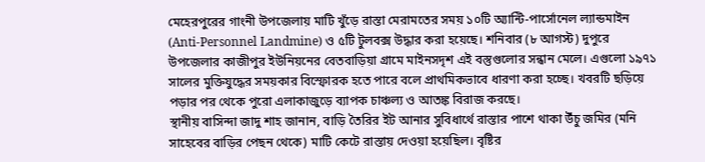মেহেরপুরের গাংনী উপজেলায় মাটি খুঁড়ে রাস্তা মেরামতের সময় ১০টি অ্যান্টি-পার্সোনেল ল্যান্ডমাইন (Anti-Personnel Landmine) ও ৫টি টুলবক্স উদ্ধার করা হয়েছে। শনিবার (৮ আগস্ট) দুপুরে উপজেলার কাজীপুর ইউনিয়নের বেতবাড়িয়া গ্রামে মাইনসদৃশ এই বস্তুগুলোর সন্ধান মেলে। এগুলো ১৯৭১ সালের মুক্তিযুদ্ধের সময়কার বিস্ফোরক হতে পারে বলে প্রাথমিকভাবে ধারণা করা হচ্ছে। খবরটি ছড়িয়ে পড়ার পর থেকে পুরো এলাকাজুড়ে ব্যাপক চাঞ্চল্য ও আতঙ্ক বিরাজ করছে।
স্থানীয় বাসিন্দা জাদু শাহ জানান, বাড়ি তৈরির ইট আনার সুবিধার্থে রাস্তার পাশে থাকা উঁচু জমির (মনি সাহেবের বাড়ির পেছন থেকে) মাটি কেটে রাস্তায় দেওয়া হয়েছিল। বৃষ্টির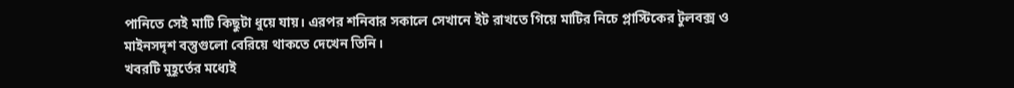পানিতে সেই মাটি কিছুটা ধুয়ে যায়। এরপর শনিবার সকালে সেখানে ইট রাখতে গিয়ে মাটির নিচে প্লাস্টিকের টুলবক্স ও মাইনসদৃশ বস্তুগুলো বেরিয়ে থাকতে দেখেন তিনি।
খবরটি মুহূর্তের মধ্যেই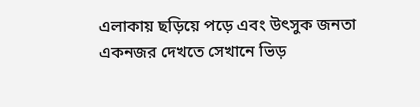এলাকায় ছড়িয়ে পড়ে এবং উৎসুক জনতা একনজর দেখতে সেখানে ভিড়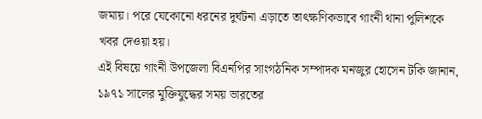জমায়। পরে যেকোনো ধরনের দুর্ঘটনা এড়াতে তাৎক্ষণিকভাবে গাংনী থানা পুলিশকে খবর দেওয়া হয়।
এই বিষয়ে গাংনী উপজেলা বিএনপির সাংগঠনিক সম্পাদক মনজুর হোসেন টকি জানান, ১৯৭১ সালের মুক্তিযুদ্ধের সময় ভারতের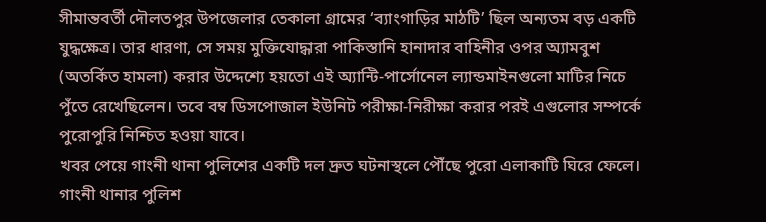সীমান্তবর্তী দৌলতপুর উপজেলার তেকালা গ্রামের ‘ব্যাংগাড়ির মাঠটি’ ছিল অন্যতম বড় একটি যুদ্ধক্ষেত্র। তার ধারণা, সে সময় মুক্তিযোদ্ধারা পাকিস্তানি হানাদার বাহিনীর ওপর অ্যামবুশ (অতর্কিত হামলা) করার উদ্দেশ্যে হয়তো এই অ্যান্টি-পার্সোনেল ল্যান্ডমাইনগুলো মাটির নিচে পুঁতে রেখেছিলেন। তবে বম্ব ডিসপোজাল ইউনিট পরীক্ষা-নিরীক্ষা করার পরই এগুলোর সম্পর্কে পুরোপুরি নিশ্চিত হওয়া যাবে।
খবর পেয়ে গাংনী থানা পুলিশের একটি দল দ্রুত ঘটনাস্থলে পৌঁছে পুরো এলাকাটি ঘিরে ফেলে। গাংনী থানার পুলিশ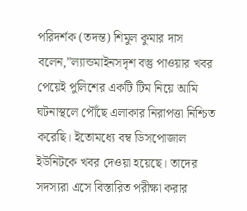পরিদর্শক (তদন্ত) শিমুল কুমার দাস বলেন,”ল্যান্ডমাইনসদৃশ বস্তু পাওয়ার খবর পেয়েই পুলিশের একটি টিম নিয়ে আমি ঘটনাস্থলে পৌঁছে এলাকার নিরাপত্তা নিশ্চিত করেছি। ইতোমধ্যে বম্ব ডিসপোজাল ইউনিটকে খবর দেওয়া হয়েছে। তাদের সদস্যরা এসে বিস্তারিত পরীক্ষা করার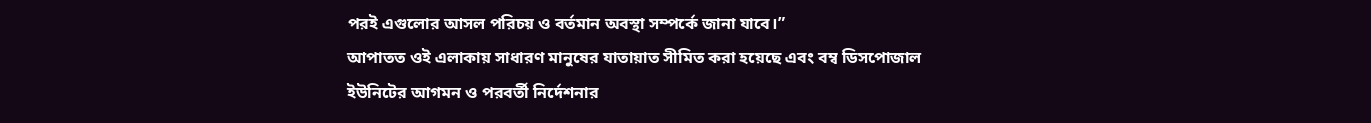পরই এগুলোর আসল পরিচয় ও বর্তমান অবস্থা সম্পর্কে জানা যাবে।”
আপাতত ওই এলাকায় সাধারণ মানুষের যাতায়াত সীমিত করা হয়েছে এবং বম্ব ডিসপোজাল ইউনিটের আগমন ও পরবর্তী নির্দেশনার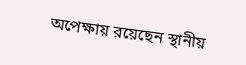অপেক্ষায় রয়েছেন স্থানীয়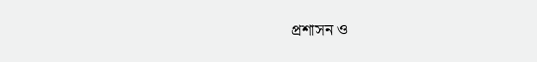প্রশাসন ও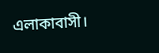এলাকাবাসী।